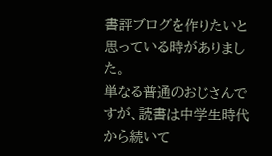書評ブログを作りたいと思っている時がありました。
単なる普通のおじさんですが、読書は中学生時代から続いて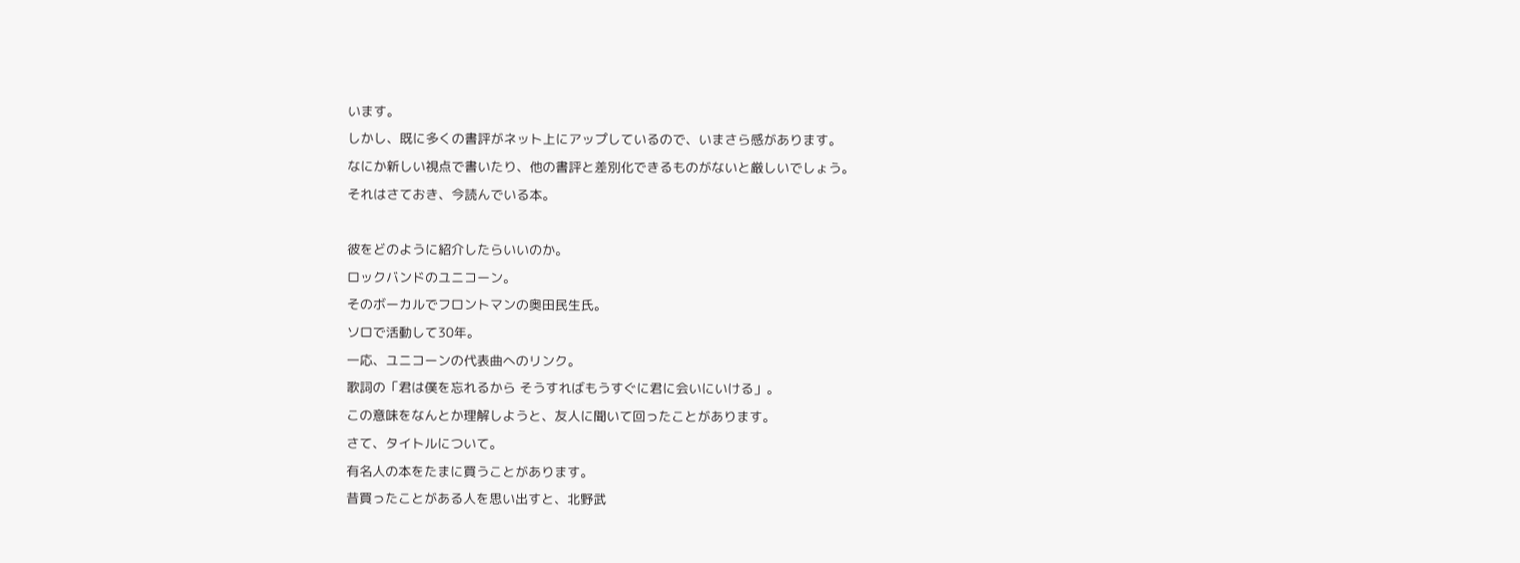います。
しかし、既に多くの書評がネット上にアップしているので、いまさら感があります。
なにか新しい視点で書いたり、他の書評と差別化できるものがないと厳しいでしょう。
それはさておき、今読んでいる本。

彼をどのように紹介したらいいのか。
ロックバンドのユニコーン。
そのボーカルでフロントマンの奥田民生氏。
ソロで活動して30年。
一応、ユニコーンの代表曲へのリンク。
歌詞の「君は僕を忘れるから そうすればもうすぐに君に会いにいける」。
この意味をなんとか理解しようと、友人に聞いて回ったことがあります。
さて、タイトルについて。
有名人の本をたまに買うことがあります。
昔買ったことがある人を思い出すと、北野武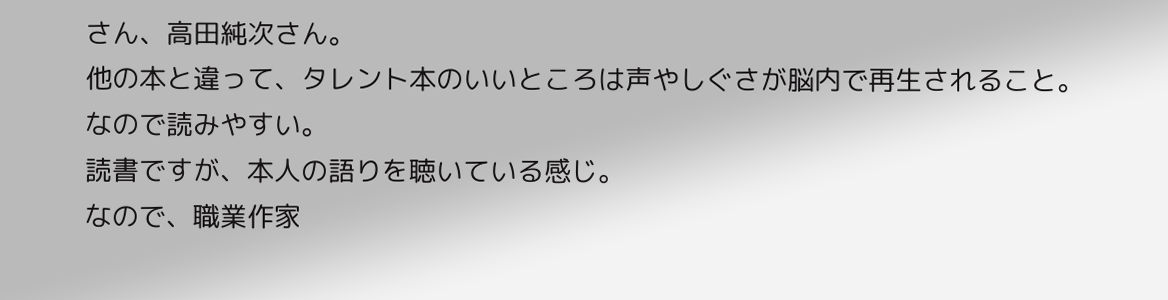さん、高田純次さん。
他の本と違って、タレント本のいいところは声やしぐさが脳内で再生されること。
なので読みやすい。
読書ですが、本人の語りを聴いている感じ。
なので、職業作家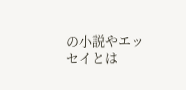の小説やエッセイとは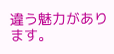違う魅力があります。